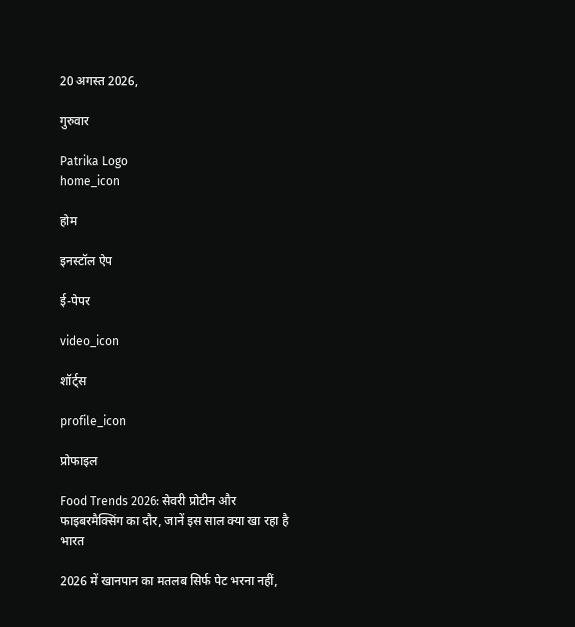20 अगस्त 2026,

गुरुवार

Patrika Logo
home_icon

होम

इनस्टॉल ऐप

ई-पेपर

video_icon

शॉर्ट्स

profile_icon

प्रोफाइल

Food Trends 2026: सेवरी प्रोटीन और फाइबरमैक्सिंग का दौर, जानें इस साल क्या खा रहा है भारत

2026 में खानपान का मतलब सिर्फ पेट भरना नहीं,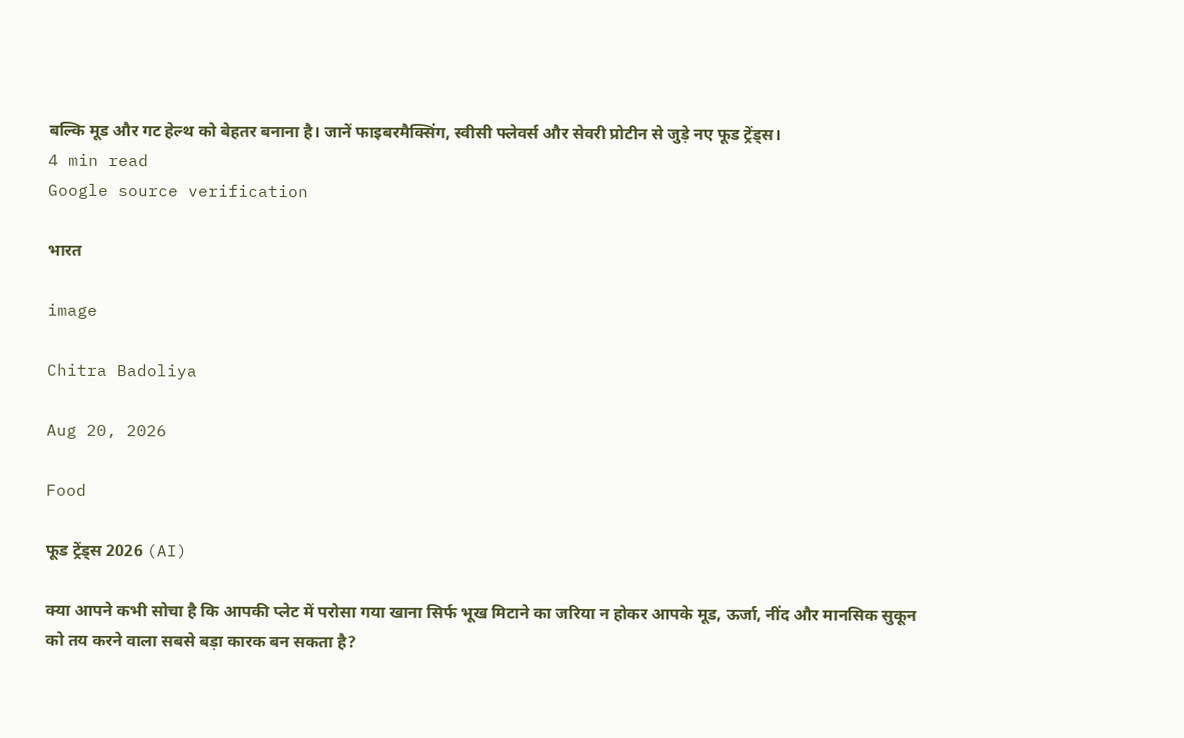बल्कि मूड और गट हेल्थ को बेहतर बनाना है। जानें फाइबरमैक्सिंग, स्वीसी फ्लेवर्स और सेवरी प्रोटीन से जुड़े नए फूड ट्रेंड्स।
4 min read
Google source verification

भारत

image

Chitra Badoliya

Aug 20, 2026

Food

फूड ट्रेंड्स 2026 (AI)

क्या आपने कभी सोचा है कि आपकी प्लेट में परोसा गया खाना सिर्फ भूख मिटाने का जरिया न होकर आपके मूड, ऊर्जा, नींद और मानसिक सुकून को तय करने वाला सबसे बड़ा कारक बन सकता है?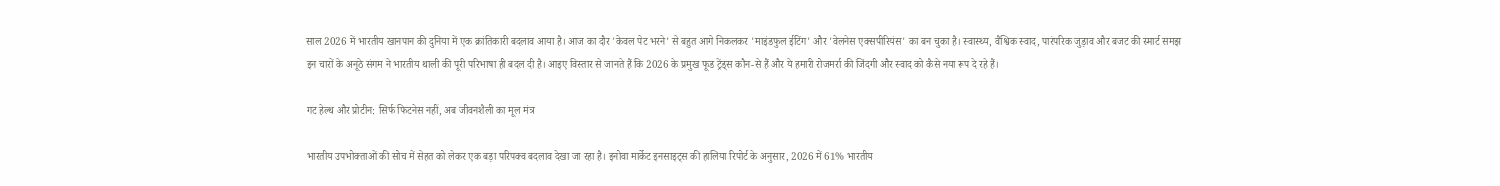साल 2026 में भारतीय खानपान की दुनिया में एक क्रांतिकारी बदलाव आया है। आज का दौर 'केवल पेट भरने' से बहुत आगे निकलकर 'माइंडफुल ईटिंग' और 'वेलनेस एक्सपीरियंस' का बन चुका है। स्वास्थ्य, वैश्विक स्वाद, पारंपरिक जुड़ाव और बजट की स्मार्ट समझ इन चारों के अनूठे संगम ने भारतीय थाली की पूरी परिभाषा ही बदल दी है। आइए विस्तार से जानते हैं कि 2026 के प्रमुख फूड ट्रेंड्स कौन-से हैं और ये हमारी रोजमर्रा की जिंदगी और स्वाद को कैसे नया रूप दे रहे हैं।

गट हेल्थ और प्रोटीन: सिर्फ फिटनेस नहीं, अब जीवनशैली का मूल मंत्र

भारतीय उपभोक्ताओं की सोच में सेहत को लेकर एक बड़ा परिपक्व बदलाव देखा जा रहा है। इनोवा मार्केट इनसाइट्स की हालिया रिपोर्ट के अनुसार, 2026 में 61% भारतीय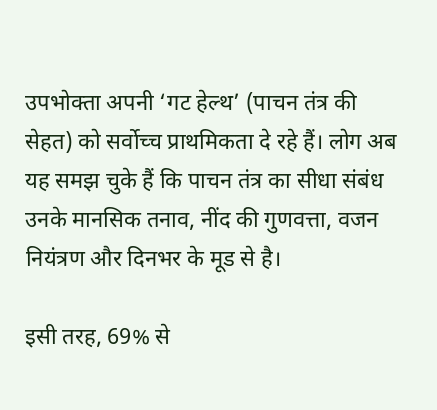उपभोक्ता अपनी ‘गट हेल्थ’ (पाचन तंत्र की सेहत) को सर्वोच्च प्राथमिकता दे रहे हैं। लोग अब यह समझ चुके हैं कि पाचन तंत्र का सीधा संबंध उनके मानसिक तनाव, नींद की गुणवत्ता, वजन नियंत्रण और दिनभर के मूड से है।

इसी तरह, 69% से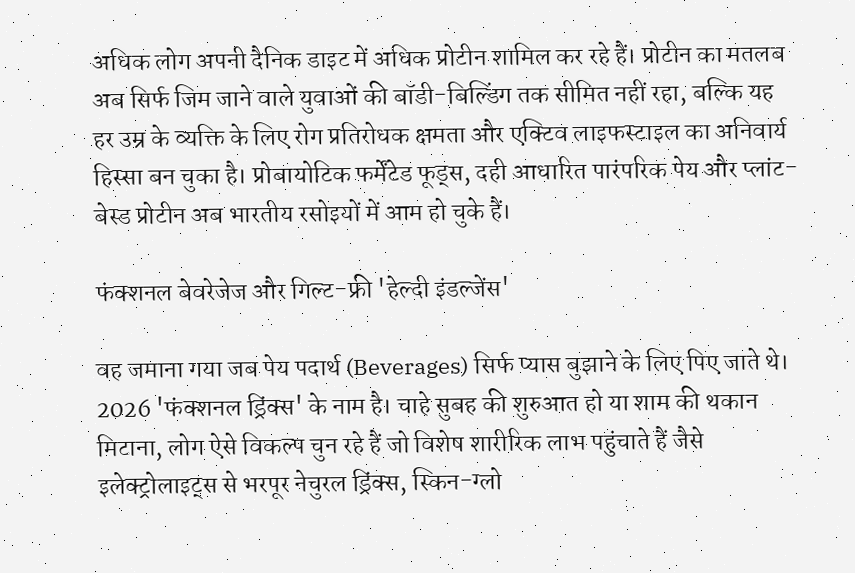अधिक लोग अपनी दैनिक डाइट में अधिक प्रोटीन शामिल कर रहे हैं। प्रोटीन का मतलब अब सिर्फ जिम जाने वाले युवाओं की बॉडी-बिल्डिंग तक सीमित नहीं रहा, बल्कि यह हर उम्र के व्यक्ति के लिए रोग प्रतिरोधक क्षमता और एक्टिव लाइफस्टाइल का अनिवार्य हिस्सा बन चुका है। प्रोबायोटिक फर्मेंटेड फूड्स, दही आधारित पारंपरिक पेय और प्लांट-बेस्ड प्रोटीन अब भारतीय रसोइयों में आम हो चुके हैं।

फंक्शनल बेवरेजेज और गिल्ट-फ्री 'हेल्दी इंडल्जेंस'

वह जमाना गया जब पेय पदार्थ (Beverages) सिर्फ प्यास बुझाने के लिए पिए जाते थे। 2026 'फंक्शनल ड्रिंक्स' के नाम है। चाहे सुबह की शुरुआत हो या शाम की थकान मिटाना, लोग ऐसे विकल्प चुन रहे हैं जो विशेष शारीरिक लाभ पहुंचाते हैं जैसे इलेक्ट्रोलाइट्स से भरपूर नेचुरल ड्रिंक्स, स्किन-ग्लो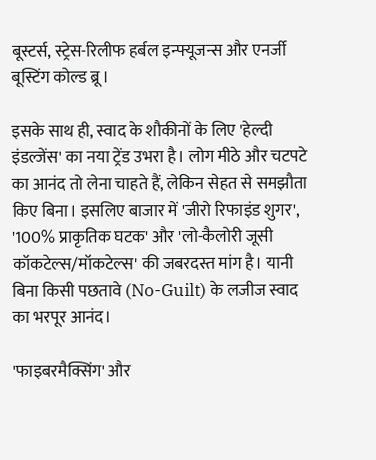बूस्टर्स, स्ट्रेस-रिलीफ हर्बल इन्फ्यूजन्स और एनर्जी बूस्टिंग कोल्ड ब्रू।

इसके साथ ही, स्वाद के शौकीनों के लिए 'हेल्दी इंडल्जेंस' का नया ट्रेंड उभरा है। लोग मीठे और चटपटे का आनंद तो लेना चाहते हैं, लेकिन सेहत से समझौता किए बिना। इसलिए बाजार में 'जीरो रिफाइंड शुगर', '100% प्राकृतिक घटक' और 'लो-कैलोरी जूसी कॉकटेल्स/मॉकटेल्स' की जबरदस्त मांग है। यानी बिना किसी पछतावे (No-Guilt) के लजीज स्वाद का भरपूर आनंद।

'फाइबरमैक्सिंग' और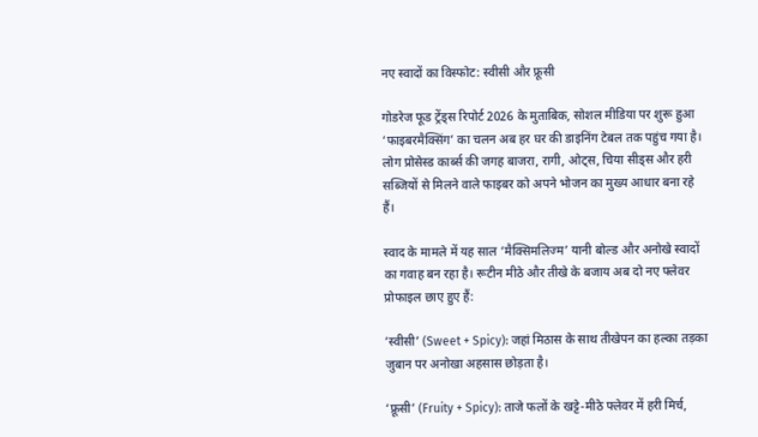नए स्वादों का विस्फोट: स्वीसी और फ्रूसी

गोडरेज फूड ट्रेंड्स रिपोर्ट 2026 के मुताबिक, सोशल मीडिया पर शुरू हुआ ‘फाइबरमैक्सिंग’ का चलन अब हर घर की डाइनिंग टेबल तक पहुंच गया है। लोग प्रोसेस्ड कार्ब्स की जगह बाजरा, रागी, ओट्स, चिया सीड्स और हरी सब्जियों से मिलने वाले फाइबर को अपने भोजन का मुख्य आधार बना रहे हैं।

स्वाद के मामले में यह साल ‘मैक्सिमलिज्म’ यानी बोल्ड और अनोखे स्वादों का गवाह बन रहा है। रूटीन मीठे और तीखे के बजाय अब दो नए फ्लेवर प्रोफाइल छाए हुए हैं:

‘स्वीसी’ (Sweet + Spicy): जहां मिठास के साथ तीखेपन का हल्का तड़का जुबान पर अनोखा अहसास छोड़ता है।

‘फ्रूसी’ (Fruity + Spicy): ताजे फलों के खट्टे-मीठे फ्लेवर में हरी मिर्च,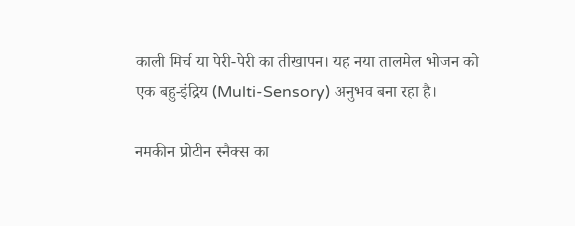काली मिर्च या पेरी-पेरी का तीखापन। यह नया तालमेल भोजन को एक बहु-इंद्रिय (Multi-Sensory) अनुभव बना रहा है।

नमकीन प्रोटीन स्नैक्स का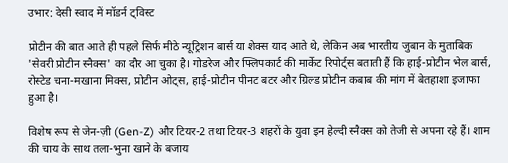उभार: देसी स्वाद में मॉडर्न ट्विस्ट

प्रोटीन की बात आते ही पहले सिर्फ मीठे न्यूट्रिशन बार्स या शेक्स याद आते थे, लेकिन अब भारतीय जुबान के मुताबिक 'सेवरी प्रोटीन स्नैक्स' का दौर आ चुका है। गोडरेज और फ्लिपकार्ट की मार्केट रिपोर्ट्स बताती हैं कि हाई-प्रोटीन भेल बार्स, रोस्टेड चना-मखाना मिक्स, प्रोटीन ओट्स, हाई-प्रोटीन पीनट बटर और ग्रिल्ड प्रोटीन कबाब की मांग में बेतहाशा इजाफा हुआ है।

विशेष रूप से जेन-ज़ी (Gen-Z) और टियर-2 तथा टियर-3 शहरों के युवा इन हेल्दी स्नैक्स को तेजी से अपना रहे हैं। शाम की चाय के साथ तला-भुना खाने के बजाय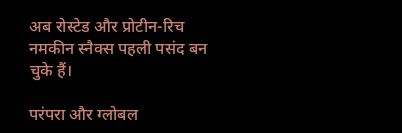अब रोस्टेड और प्रोटीन-रिच नमकीन स्नैक्स पहली पसंद बन चुके हैं।

परंपरा और ग्लोबल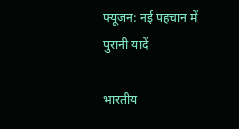फ्यूजन: नई पहचान में पुरानी यादें

भारतीय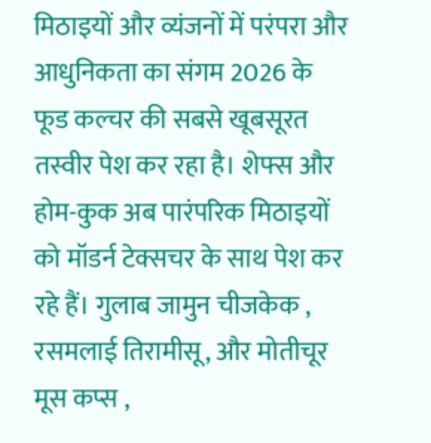मिठाइयों और व्यंजनों में परंपरा और आधुनिकता का संगम 2026 के फूड कल्चर की सबसे खूबसूरत तस्वीर पेश कर रहा है। शेफ्स और होम-कुक अब पारंपरिक मिठाइयों को मॉडर्न टेक्सचर के साथ पेश कर रहे हैं। गुलाब जामुन चीजकेक , रसमलाई तिरामीसू, और मोतीचूर मूस कप्स ,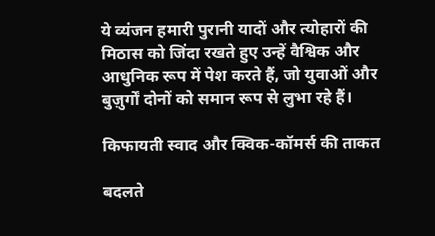ये व्यंजन हमारी पुरानी यादों और त्योहारों की मिठास को जिंदा रखते हुए उन्हें वैश्विक और आधुनिक रूप में पेश करते हैं, जो युवाओं और बुज़ुर्गों दोनों को समान रूप से लुभा रहे हैं।

किफायती स्वाद और क्विक-कॉमर्स की ताकत

बदलते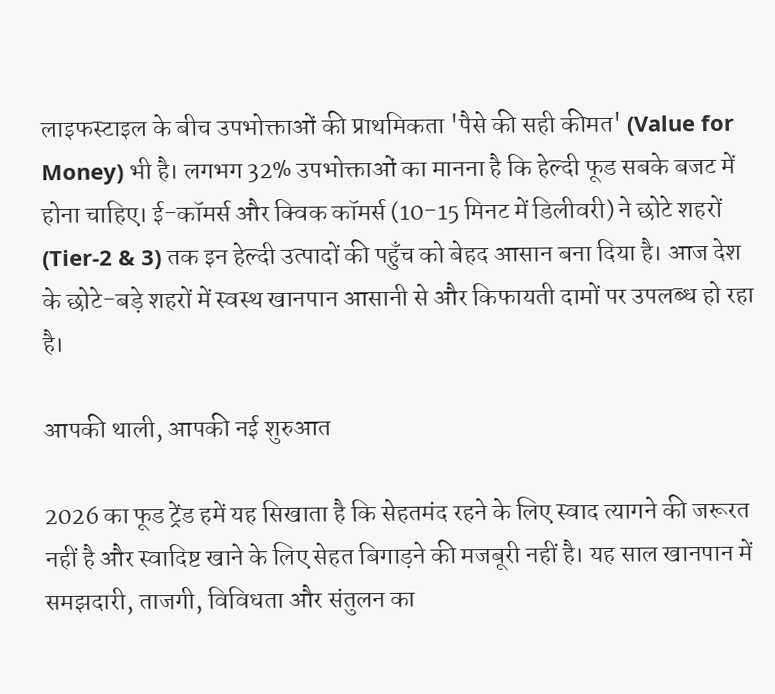लाइफस्टाइल के बीच उपभोक्ताओं की प्राथमिकता 'पैसे की सही कीमत' (Value for Money) भी है। लगभग 32% उपभोक्ताओं का मानना है कि हेल्दी फूड सबके बजट में होना चाहिए। ई-कॉमर्स और क्विक कॉमर्स (10-15 मिनट में डिलीवरी) ने छोटे शहरों (Tier-2 & 3) तक इन हेल्दी उत्पादों की पहुँच को बेहद आसान बना दिया है। आज देश के छोटे-बड़े शहरों में स्वस्थ खानपान आसानी से और किफायती दामों पर उपलब्ध हो रहा है।

आपकी थाली, आपकी नई शुरुआत

2026 का फूड ट्रेंड हमें यह सिखाता है कि सेहतमंद रहने के लिए स्वाद त्यागने की जरूरत नहीं है और स्वादिष्ट खाने के लिए सेहत बिगाड़ने की मजबूरी नहीं है। यह साल खानपान में समझदारी, ताजगी, विविधता और संतुलन का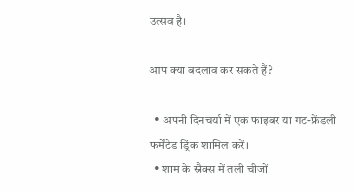उत्सव है।

आप क्या बदलाव कर सकते हैं?

  • अपनी दिनचर्या में एक फाइबर या गट-फ्रेंडली फर्मेंटेड ड्रिंक शामिल करें।
  • शाम के स्नैक्स में तली चीजों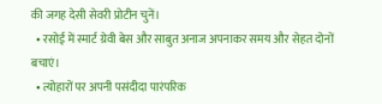की जगह देसी सेवरी प्रोटीन चुनें।
  • रसोई में स्मार्ट ग्रेवी बेस और साबुत अनाज अपनाकर समय और सेहत दोनों बचाएं।
  • त्योहारों पर अपनी पसंदीदा पारंपरिक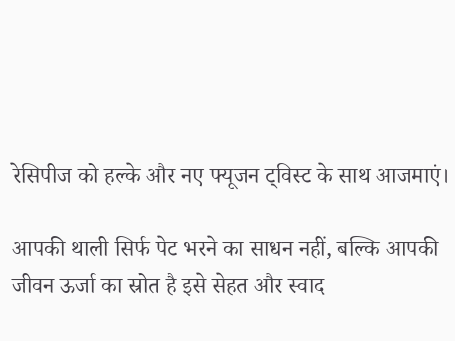रेसिपीज को हल्के और नए फ्यूजन ट्विस्ट के साथ आजमाएं।

आपकी थाली सिर्फ पेट भरने का साधन नहीं, बल्कि आपकी जीवन ऊर्जा का स्रोत है इसे सेहत और स्वाद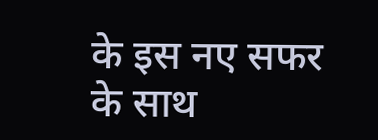के इस नए सफर के साथ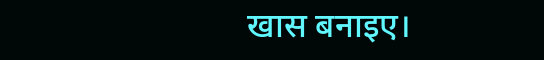खास बनाइए।